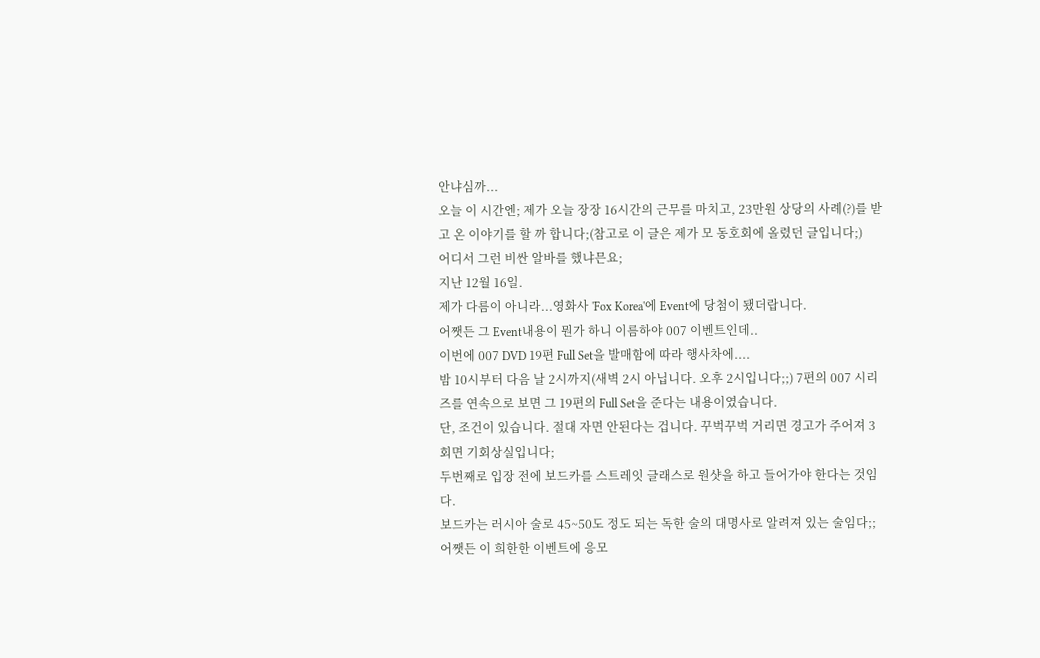안냐심까...
오늘 이 시간엔; 제가 오늘 장장 16시간의 근무를 마치고, 23만원 상당의 사례(?)를 받고 온 이야기를 할 까 합니다;(참고로 이 글은 제가 모 동호회에 올렸던 글입니다;)
어디서 그런 비싼 알바를 했냐믄요;
지난 12월 16일.
제가 다름이 아니라...영화사 'Fox Korea'에 Event에 당첨이 됐더랍니다.
어쨋든 그 Event내용이 뭔가 하니 이름하야 007 이벤트인데..
이번에 007 DVD 19편 Full Set을 발매함에 따라 행사차에....
밤 10시부터 다음 날 2시까지(새벽 2시 아닙니다. 오후 2시입니다;;) 7편의 007 시리즈를 연속으로 보면 그 19편의 Full Set을 준다는 내용이였습니다.
단, 조건이 있습니다. 절대 자면 안된다는 겁니다. 꾸벅꾸벅 거리면 경고가 주어져 3회면 기회상실입니다;
두번째로 입장 전에 보드카를 스트레잇 글래스로 원샷을 하고 들어가야 한다는 것임다.
보드카는 러시아 술로 45~50도 정도 되는 독한 술의 대명사로 알려져 있는 술임다;;
어쨋든 이 희한한 이벤트에 응모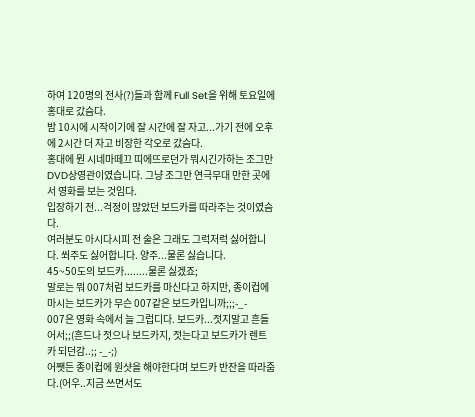하여 120명의 전사(?)들과 함께 Full Set을 위해 토요일에 홍대로 갔슴다.
밤 10시에 시작이기에 잘 시간에 잘 자고...가기 전에 오후에 2시간 더 자고 비장한 각오로 갔슴다.
홍대에 뭔 시네마떼끄 띠에뜨로던가 뭐시긴가하는 조그만 DVD상영관이였습니다. 그냥 조그만 연극무대 만한 곳에서 영화를 보는 것임다.
입장하기 전...걱정이 많았던 보드카를 따라주는 것이였슴다.
여러분도 아시다시피 전 술은 그래도 그럭저럭 싫어합니다. 쐬주도 싫어합니다. 양주...물론 싫습니다.
45~50도의 보드카........물론 싫겠죠;
말로는 뭐 007처럼 보드카를 마신다고 하지만, 종이컵에 마시는 보드카가 무슨 007같은 보드카입니까;;;-_-
007은 영화 속에서 늘 그럽디다. 보드카...젓지말고 흔들어서;;(흔드나 젓으나 보드카지, 젓는다고 보드카가 렌트카 되던감..;; -_-;)
어쨋든 종이컵에 원샷을 해야한다며 보드카 반잔을 따라줌다.(어우..지금 쓰면서도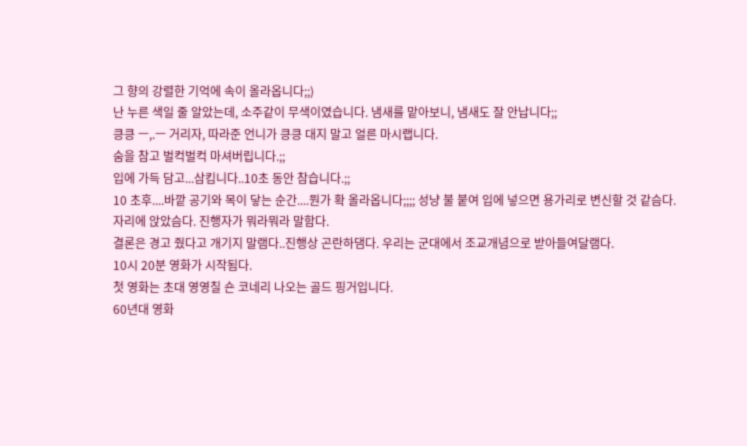그 향의 강렬한 기억에 속이 올라옵니다;;)
난 누른 색일 줄 알았는데, 소주같이 무색이였습니다. 냄새를 맡아보니, 냄새도 잘 안납니다;;
킁킁 ㅡ,.ㅡ 거리자, 따라준 언니가 킁킁 대지 말고 얼른 마시랩니다.
숨을 참고 벌컥벌컥 마셔버립니다.;;
입에 가득 담고...삼킴니다..10초 동안 참습니다.;;
10 초후....바깥 공기와 목이 닿는 순간....뭔가 확 올라옵니다;;;; 성냥 불 붙여 입에 넣으면 용가리로 변신할 것 같슴다.
자리에 앉았슴다. 진행자가 뭐라뭐라 말함다.
결론은 경고 줬다고 개기지 말램다..진행상 곤란하댐다. 우리는 군대에서 조교개념으로 받아들여달램다.
10시 20분 영화가 시작됨다.
첫 영화는 초대 영영칠 숀 코네리 나오는 골드 핑거입니다.
60년대 영화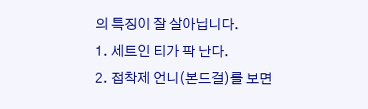의 특징이 잘 살아닙니다.
1. 세트인 티가 팍 난다.
2. 접착제 언니(본드걸)를 보면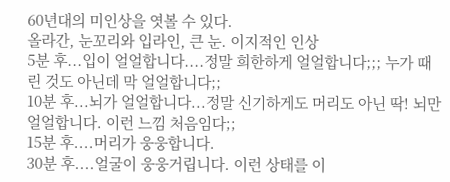60년대의 미인상을 엿볼 수 있다.
올라간, 눈꼬리와 입라인, 큰 눈. 이지적인 인상
5분 후...입이 얼얼합니다....정말 희한하게 얼얼합니다;;; 누가 때린 것도 아닌데 막 얼얼합니다;;
10분 후...뇌가 얼얼합니다...정말 신기하게도 머리도 아닌 딱! 뇌만 얼얼합니다. 이런 느낌 처음임다;;
15분 후....머리가 웅웅합니다.
30분 후....얼굴이 웅웅거립니다. 이런 상태를 이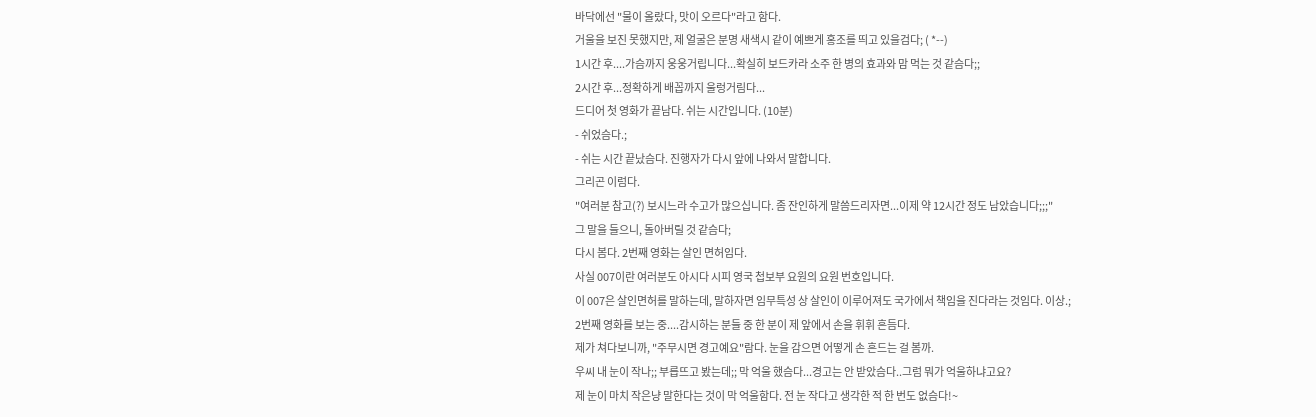바닥에선 "물이 올랐다, 맛이 오르다"라고 함다.
거울을 보진 못했지만, 제 얼굴은 분명 새색시 같이 예쁘게 홍조를 띄고 있을검다; ( *--)
1시간 후....가슴까지 웅웅거립니다...확실히 보드카라 소주 한 병의 효과와 맘 먹는 것 같슴다;;
2시간 후...정확하게 배꼽까지 울렁거림다...
드디어 첫 영화가 끝남다. 쉬는 시간입니다. (10분)
- 쉬었슴다.;
- 쉬는 시간 끝났슴다. 진행자가 다시 앞에 나와서 말합니다.
그리곤 이럼다.
"여러분 참고(?) 보시느라 수고가 많으십니다. 좀 잔인하게 말씀드리자면...이제 약 12시간 정도 남았습니다;;;"
그 말을 들으니, 돌아버릴 것 같슴다;
다시 봄다. 2번째 영화는 살인 면허임다.
사실 007이란 여러분도 아시다 시피 영국 첩보부 요원의 요원 번호입니다.
이 007은 살인면허를 말하는데, 말하자면 임무특성 상 살인이 이루어져도 국가에서 책임을 진다라는 것임다. 이상.;
2번째 영화를 보는 중....감시하는 분들 중 한 분이 제 앞에서 손을 휘휘 흔듬다.
제가 쳐다보니까, "주무시면 경고예요"람다. 눈을 감으면 어떻게 손 흔드는 걸 봄까.
우씨 내 눈이 작나;; 부릅뜨고 봤는데;; 막 억울 했슴다...경고는 안 받았슴다..그럼 뭐가 억울하냐고요?
제 눈이 마치 작은냥 말한다는 것이 막 억울함다. 전 눈 작다고 생각한 적 한 번도 없슴다!~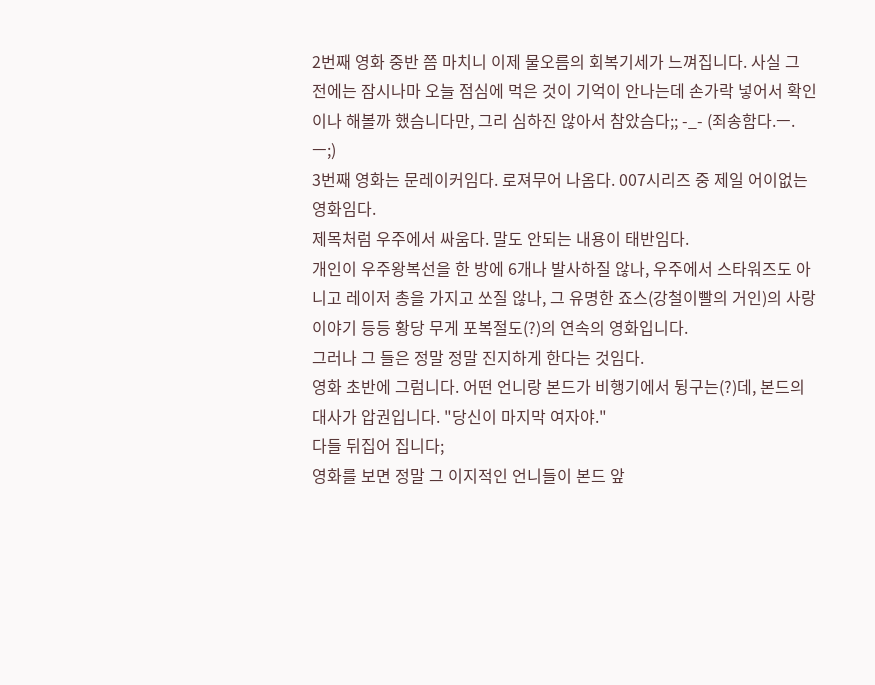2번째 영화 중반 쯤 마치니 이제 물오름의 회복기세가 느껴집니다. 사실 그 전에는 잠시나마 오늘 점심에 먹은 것이 기억이 안나는데 손가락 넣어서 확인이나 해볼까 했슴니다만, 그리 심하진 않아서 참았슴다;; -_- (죄송함다.ㅡ.ㅡ;)
3번째 영화는 문레이커임다. 로져무어 나옴다. 007시리즈 중 제일 어이없는 영화임다.
제목처럼 우주에서 싸움다. 말도 안되는 내용이 태반임다.
개인이 우주왕복선을 한 방에 6개나 발사하질 않나, 우주에서 스타워즈도 아니고 레이저 총을 가지고 쏘질 않나, 그 유명한 죠스(강철이빨의 거인)의 사랑 이야기 등등 황당 무게 포복절도(?)의 연속의 영화입니다.
그러나 그 들은 정말 정말 진지하게 한다는 것임다.
영화 초반에 그럼니다. 어떤 언니랑 본드가 비행기에서 뒹구는(?)데, 본드의 대사가 압권입니다. "당신이 마지막 여자야."
다들 뒤집어 집니다;
영화를 보면 정말 그 이지적인 언니들이 본드 앞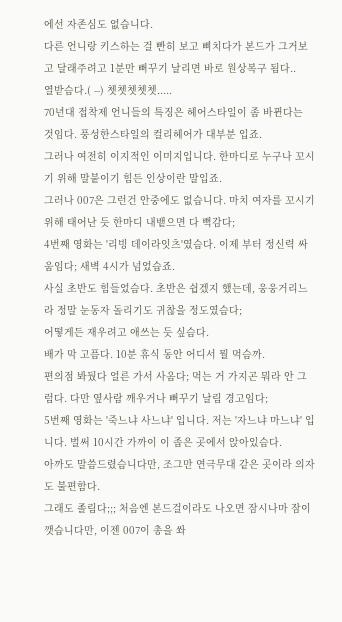에선 자존심도 없습니다.
다른 언니랑 키스하는 걸 빤히 보고 삐치다가 본드가 그거보고 달래주려고 1분만 뻐꾸기 날리면 바로 원상복구 됨다..
열받슴다.( --) 쳇쳇쳇쳇쳇.....
70년대 접착제 언니들의 특징은 헤어스타일이 좀 바뀐다는 것임다. 풍성한스타일의 컬리헤어가 대부분 입죠.
그러나 여전히 이지적인 이미지입니다. 한마디로 누구나 꼬시기 위해 말붙이기 힘든 인상이란 말입죠.
그러나 007은 그런건 안중에도 없습니다. 마치 여자를 꼬시기 위해 태어난 듯 한마디 내뱉으면 다 뻑감다;
4번째 영화는 '리빙 데이라잇츠'였슴다. 이제 부터 정신력 싸움임다; 새벽 4시가 넘었습죠.
사실 초반도 힘들었슴다. 초반은 쉽겠지 했는데, 웅웅거리느라 정말 눈동자 돌리기도 귀찮을 정도였슴다;
어떻게든 재우려고 애쓰는 듯 싶슴다.
배가 막 고픔다. 10분 휴식 동안 어디서 뭘 먹슴까.
편의점 봐뒀다 얼른 가서 사옴다; 먹는 거 가지곤 뭐라 안 그럼다. 다만 옆사람 깨우거나 뻐꾸기 날림 경고임다;
5번째 영화는 '죽느냐 사느냐' 입니다. 저는 '자느냐 마느냐' 입니다. 벌써 10시간 가까이 이 좁은 곳에서 앉아있슴다.
아까도 말씀드렸슴니다만, 조그만 연극무대 같은 곳이라 의자도 불편함다.
그래도 졸림다;;; 처음엔 본드걸이라도 나오면 잠시나마 잠이 깻습니다만, 이젠 007이 총을 쏴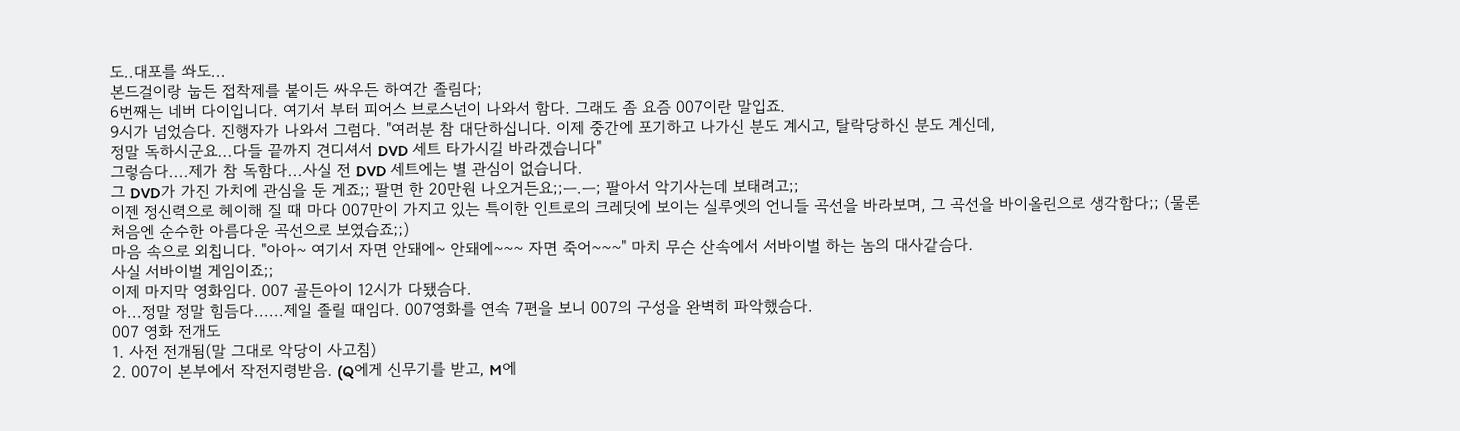도..대포를 쏴도...
본드걸이랑 눕든 접착제를 붙이든 싸우든 하여간 졸림다;
6번째는 네버 다이입니다. 여기서 부터 피어스 브로스넌이 나와서 함다. 그래도 좀 요즘 007이란 말입죠.
9시가 넘었슴다. 진행자가 나와서 그럼다. "여러분 참 대단하십니다. 이제 중간에 포기하고 나가신 분도 계시고, 탈락당하신 분도 계신데,
정말 독하시군요...다들 끝까지 견디셔서 DVD 세트 타가시길 바라겠습니다"
그렇슴다....제가 참 독함다...사실 전 DVD 세트에는 별 관심이 없습니다.
그 DVD가 가진 가치에 관심을 둔 게죠;; 팔면 한 20만원 나오거든요;;ㅡ.ㅡ; 팔아서 악기사는데 보태려고;;
이젠 정신력으로 헤이해 질 때 마다 007만이 가지고 있는 특이한 인트로의 크레딧에 보이는 실루엣의 언니들 곡선을 바라보며, 그 곡선을 바이올린으로 생각함다;; (물론 처음엔 순수한 아름다운 곡선으로 보였습죠;;)
마음 속으로 외칩니다. "아아~ 여기서 자면 안돼에~ 안돼에~~~ 자면 죽어~~~" 마치 무슨 산속에서 서바이벌 하는 놈의 대사같슴다.
사실 서바이벌 게임이죠;;
이제 마지막 영화임다. 007 골든아이 12시가 다됐슴다.
아...정말 정말 힘듬다......제일 졸릴 때임다. 007영화를 연속 7편을 보니 007의 구성을 완벽히 파악했슴다.
007 영화 전개도
1. 사전 전개됨(말 그대로 악당이 사고침)
2. 007이 본부에서 작전지령받음. (Q에게 신무기를 받고, M에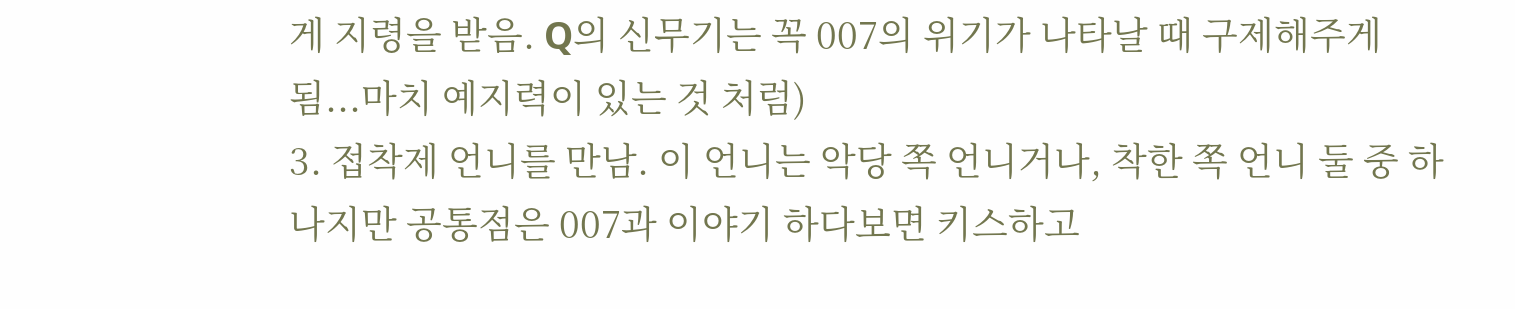게 지령을 받음. Q의 신무기는 꼭 007의 위기가 나타날 때 구제해주게 됨...마치 예지력이 있는 것 처럼)
3. 접착제 언니를 만남. 이 언니는 악당 쪽 언니거나, 착한 쪽 언니 둘 중 하나지만 공통점은 007과 이야기 하다보면 키스하고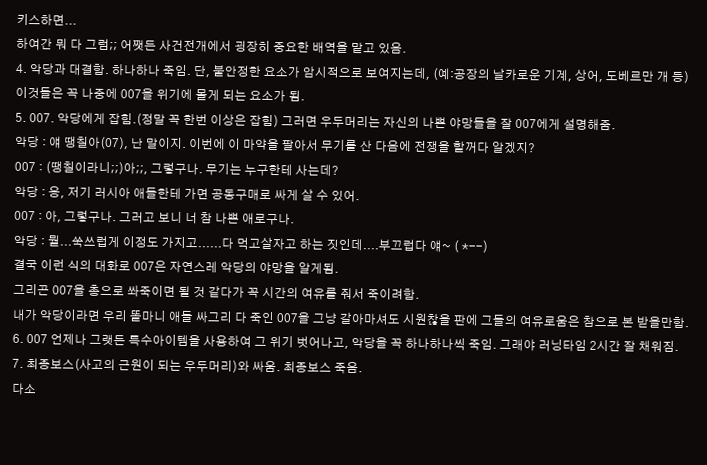키스하면...
하여간 뭐 다 그럼;; 어쨋든 사건전개에서 굉장히 중요한 배역을 맡고 있음.
4. 악당과 대결함. 하나하나 죽임. 단, 불안정한 요소가 암시적으로 보여지는데, (예:공장의 날카로운 기계, 상어, 도베르만 개 등) 이것들은 꼭 나중에 007을 위기에 몰게 되는 요소가 됨.
5. 007. 악당에게 잡힘.(정말 꼭 한번 이상은 잡힘) 그러면 우두머리는 자신의 나쁜 야망들을 잘 007에게 설명해줌.
악당 : 얘 땡칠아(07), 난 말이지. 이번에 이 마약을 팔아서 무기를 산 다음에 전쟁을 할꺼다 알겠지?
007 : (땡칠이라니;;)아;;, 그렇구나. 무기는 누구한테 사는데?
악당 : 응, 저기 러시아 애들한테 가면 공동구매로 싸게 살 수 있어.
007 : 아, 그렇구나. 그러고 보니 너 참 나쁜 애로구나.
악당 : 뭘...쑥쓰럽게 이정도 가지고......다 먹고살자고 하는 짓인데....부끄럽다 얘~ ( *--)
결국 이런 식의 대화로 007은 자연스레 악당의 야망을 알게됨.
그리곤 007을 총으로 쏴죽이면 될 것 같다가 꼭 시간의 여유를 줘서 죽이려함.
내가 악당이라면 우리 똘마니 애들 싸그리 다 죽인 007을 그냥 갈아마셔도 시원찮을 판에 그들의 여유로움은 참으로 본 받을만함.
6. 007 언제나 그랫든 특수아이템을 사용하여 그 위기 벗어나고, 악당을 꼭 하나하나씩 죽임. 그래야 러닝타임 2시간 잘 채워짐.
7. 최종보스(사고의 근원이 되는 우두머리)와 싸움. 최종보스 죽음.
다소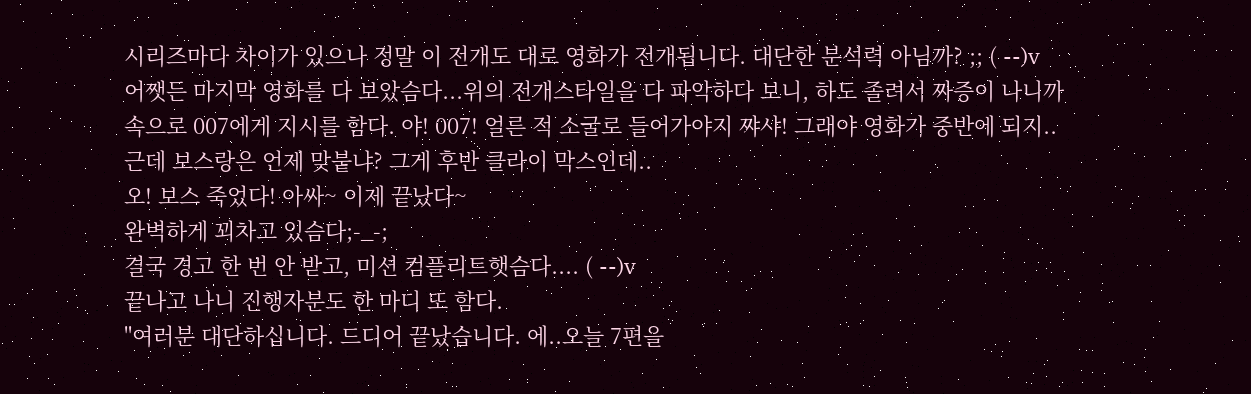시리즈마다 차이가 있으나 정말 이 전개도 대로 영화가 전개됩니다. 대단한 분석력 아님까? ;; ( --)v
어쨋든 마지막 영화를 다 보았슴다...위의 전개스타일을 다 파악하다 보니, 하도 졸려서 짜증이 나니까
속으로 007에게 지시를 함다. 야! 007! 얼른 적 소굴로 들어가야지 쨔샤! 그래야 영화가 중반에 되지..
근데 보스랑은 언제 맞붙냐? 그게 후반 클라이 막스인데..
오! 보스 죽었다! 아싸~ 이제 끝났다~
완벽하게 꾀차고 있슴다;-_-;
결국 경고 한 번 안 받고, 미션 컴플리트햇슴다.... ( --)v
끝나고 나니 진행자분도 한 마디 또 함다.
"여러분 대단하십니다. 드디어 끝났습니다. 에..오늘 7편을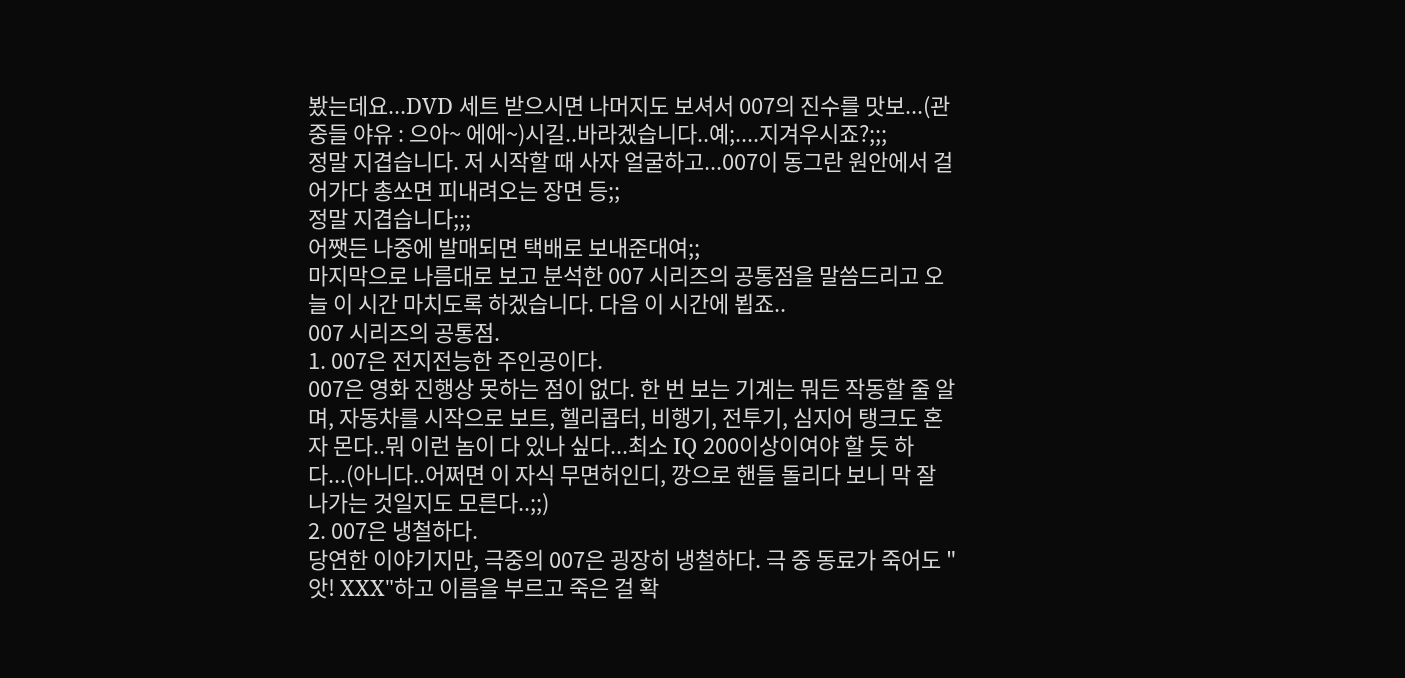봤는데요...DVD 세트 받으시면 나머지도 보셔서 007의 진수를 맛보...(관중들 야유 : 으아~ 에에~)시길..바라겠습니다..예;....지겨우시죠?;;;
정말 지겹습니다. 저 시작할 때 사자 얼굴하고...007이 동그란 원안에서 걸어가다 총쏘면 피내려오는 장면 등;;
정말 지겹습니다;;;
어쨋든 나중에 발매되면 택배로 보내준대여;;
마지막으로 나름대로 보고 분석한 007 시리즈의 공통점을 말씀드리고 오늘 이 시간 마치도록 하겠습니다. 다음 이 시간에 뵙죠..
007 시리즈의 공통점.
1. 007은 전지전능한 주인공이다.
007은 영화 진행상 못하는 점이 없다. 한 번 보는 기계는 뭐든 작동할 줄 알며, 자동차를 시작으로 보트, 헬리콥터, 비행기, 전투기, 심지어 탱크도 혼자 몬다..뭐 이런 놈이 다 있나 싶다...최소 IQ 200이상이여야 할 듯 하다...(아니다..어쩌면 이 자식 무면허인디, 깡으로 핸들 돌리다 보니 막 잘 나가는 것일지도 모른다..;;)
2. 007은 냉철하다.
당연한 이야기지만, 극중의 007은 굉장히 냉철하다. 극 중 동료가 죽어도 "앗! XXX"하고 이름을 부르고 죽은 걸 확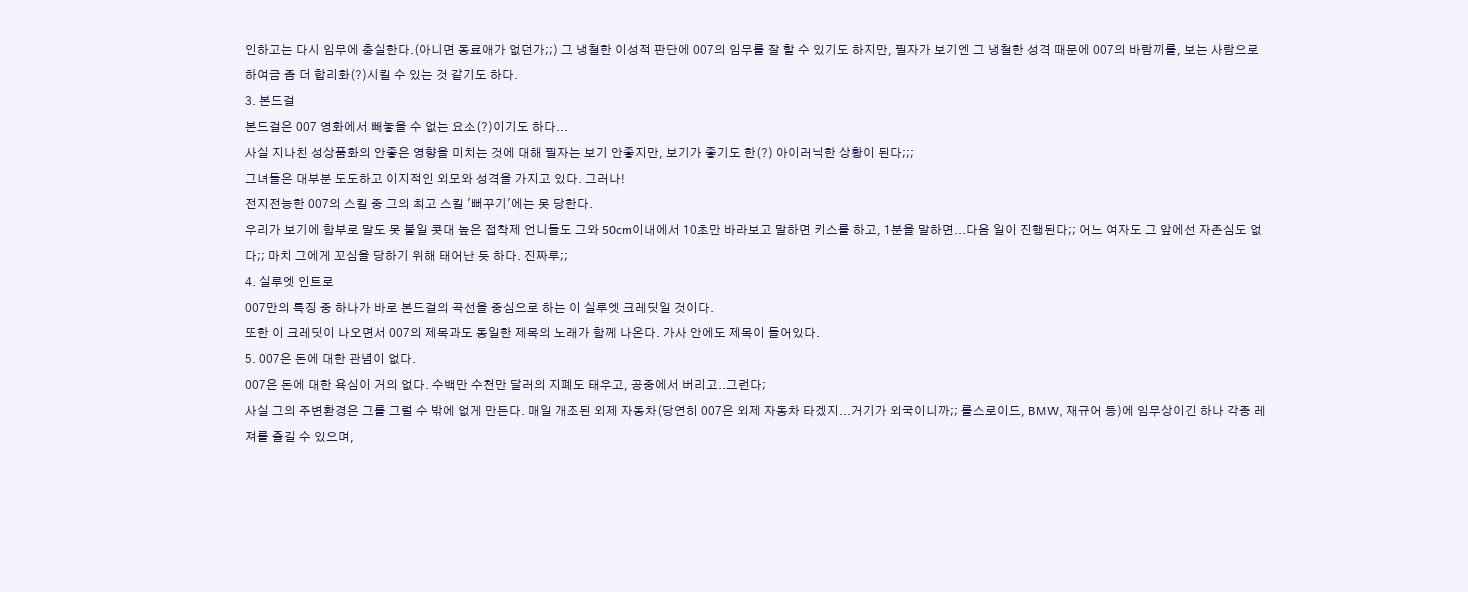인하고는 다시 임무에 충실한다.(아니면 동료애가 없던가;;) 그 냉철한 이성적 판단에 007의 임무를 잘 할 수 있기도 하지만, 필자가 보기엔 그 냉철한 성격 때문에 007의 바람끼를, 보는 사람으로 하여금 좀 더 합리화(?)시킬 수 있는 것 같기도 하다.
3. 본드걸
본드걸은 007 영화에서 빼놓을 수 없는 요소(?)이기도 하다...
사실 지나친 성상품화의 안좋은 영향을 미치는 것에 대해 필자는 보기 안좋지만, 보기가 좋기도 한(?) 아이러닉한 상황이 된다;;;
그녀들은 대부분 도도하고 이지적인 외모와 성격을 가지고 있다. 그러나!
전지전능한 007의 스킬 중 그의 최고 스킬 '뻐꾸기'에는 못 당한다.
우리가 보기에 함부로 말도 못 붙일 콧대 높은 접착제 언니들도 그와 50cm이내에서 10초만 바라보고 말하면 키스를 하고, 1분을 말하면...다음 일이 진행된다;; 어느 여자도 그 앞에선 자존심도 없다;; 마치 그에게 꼬심을 당하기 위해 태어난 듯 하다. 진짜루;;
4. 실루엣 인트로
007만의 특징 중 하나가 바로 본드걸의 곡선을 중심으로 하는 이 실루엣 크레딧일 것이다.
또한 이 크레딧이 나오면서 007의 제목과도 동일한 제목의 노래가 함께 나온다. 가사 안에도 제목이 들어있다.
5. 007은 돈에 대한 관념이 없다.
007은 돈에 대한 욕심이 거의 없다. 수백만 수천만 달러의 지폐도 태우고, 공중에서 버리고..그런다;
사실 그의 주변환경은 그를 그럴 수 밖에 없게 만든다. 매일 개조된 외제 자동차(당연히 007은 외제 자동차 타겠지...거기가 외국이니까;; 롤스로이드, BMW, 재규어 등)에 임무상이긴 하나 각종 레져를 즐길 수 있으며,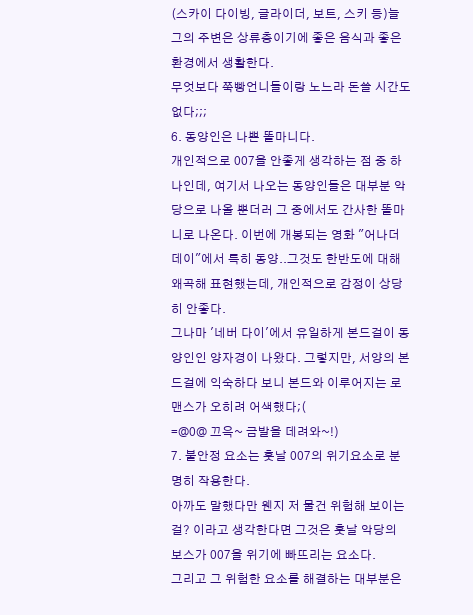(스카이 다이빙, 글라이더, 보트, 스키 등)늘 그의 주변은 상류층이기에 좋은 음식과 좋은 환경에서 생활한다.
무엇보다 쭉빵언니들이랑 노느라 돈쓸 시간도 없다;;;
6. 동양인은 나쁜 똘마니다.
개인적으로 007을 안좋게 생각하는 점 중 하나인데, 여기서 나오는 동양인들은 대부분 악당으로 나올 뿐더러 그 중에서도 간사한 똘마니로 나온다. 이번에 개봉되는 영화 "어나더 데이"에서 특히 동양..그것도 한반도에 대해 왜곡해 표현했는데, 개인적으로 감정이 상당히 안좋다.
그나마 '네버 다이'에서 유일하게 본드걸이 동양인인 양자경이 나왔다. 그렇지만, 서양의 본드걸에 익숙하다 보니 본드와 이루어지는 로맨스가 오히려 어색했다;(
=@0@ 끄윽~ 금발을 데려와~!)
7. 불안정 요소는 훗날 007의 위기요소로 분명히 작용한다.
아까도 말했다만 웬지 저 물건 위험해 보이는 걸? 이라고 생각한다면 그것은 훗날 악당의 보스가 007을 위기에 빠뜨리는 요소다.
그리고 그 위험한 요소를 해결하는 대부분은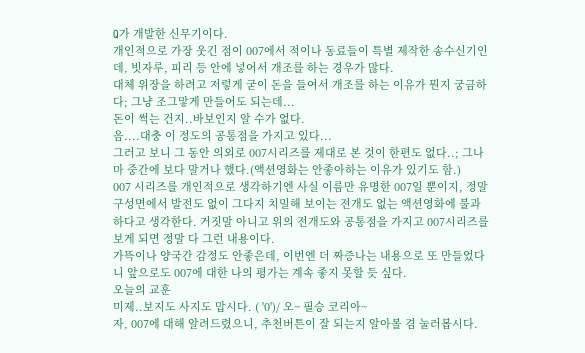Q가 개발한 신무기이다.
개인적으로 가장 웃긴 점이 007에서 적이나 동료들이 특별 제작한 송수신기인데, 빗자루, 피리 등 안에 넣어서 개조를 하는 경우가 많다.
대체 위장을 하려고 저렇게 굳이 돈을 들여서 개조를 하는 이유가 뭔지 궁금하다; 그냥 조그맣게 만들어도 되는데...
돈이 썩는 건지..바보인지 알 수가 없다.
음....대충 이 정도의 공통점을 가지고 있다...
그러고 보니 그 동안 의외로 007시리즈를 제대로 본 것이 한편도 없다..; 그나마 중간에 보다 말거나 했다.(액션영화는 안좋아하는 이유가 있기도 함.)
007 시리즈를 개인적으로 생각하기엔 사실 이름만 유명한 007일 뿐이지, 정말 구성면에서 발전도 없이 그다지 치밀해 보이는 전개도 없는 액션영화에 불과하다고 생각한다. 거짓말 아니고 위의 전개도와 공통점을 가지고 007시리즈를 보게 되면 정말 다 그런 내용이다.
가뜩이나 양국간 감정도 안좋은데, 이번엔 더 짜증나는 내용으로 또 만들었다니 앞으로도 007에 대한 나의 평가는 계속 좋지 못할 듯 싶다.
오늘의 교훈
미제..보지도 사지도 맙시다. ( '0')/ 오~ 필승 코리아~
자, 007에 대해 알려드렸으니, 추천버튼이 잘 되는지 알아볼 겸 눌러봅시다.